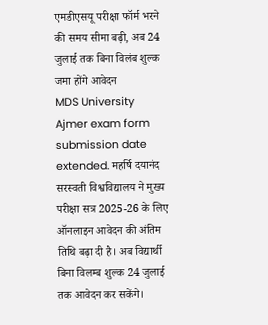एमडीएसयू परीक्षा फॉर्म भरने की समय सीमा बढ़ी, अब 24 जुलाई तक बिना विलंब शुल्क जमा होंगे आवेदन
MDS University Ajmer exam form submission date extended. महर्षि दयानंद सरस्वती विश्वविद्यालय ने मुख्य परीक्षा सत्र 2025-26 के लिए ऑनलाइन आवेदन की अंतिम तिथि बढ़ा दी है। अब विद्यार्थी बिना विलम्ब शुल्क 24 जुलाई तक आवेदन कर सकेंगे।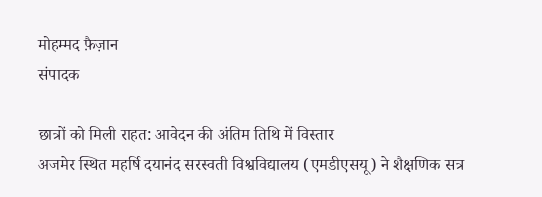मोहम्मद फ़ैज़ान
संपादक

छात्रों को मिली राहत: आवेदन की अंतिम तिथि में विस्तार
अजमेर स्थित महर्षि दयानंद सरस्वती विश्वविद्यालय (एमडीएसयू) ने शैक्षणिक सत्र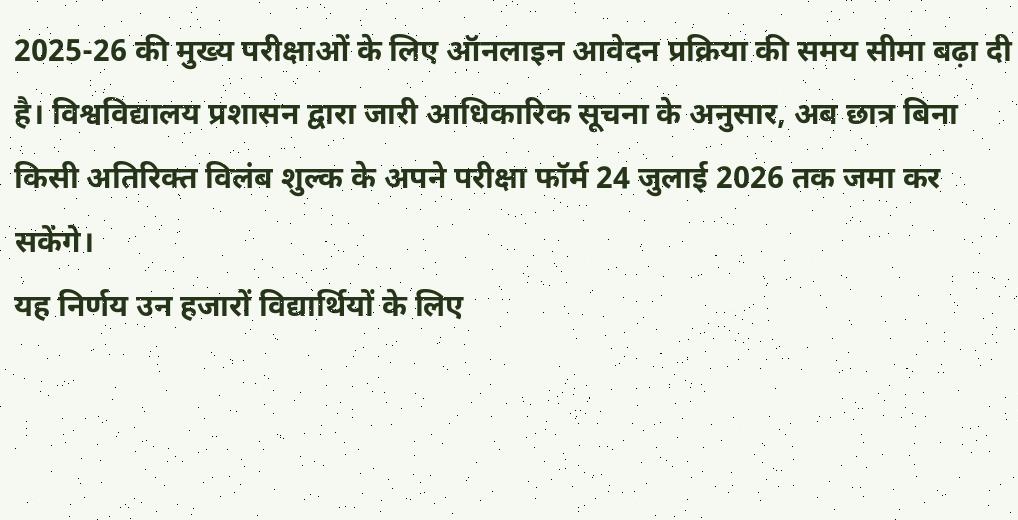2025-26 की मुख्य परीक्षाओं के लिए ऑनलाइन आवेदन प्रक्रिया की समय सीमा बढ़ा दी है। विश्वविद्यालय प्रशासन द्वारा जारी आधिकारिक सूचना के अनुसार, अब छात्र बिना किसी अतिरिक्त विलंब शुल्क के अपने परीक्षा फॉर्म 24 जुलाई 2026 तक जमा कर सकेंगे।
यह निर्णय उन हजारों विद्यार्थियों के लिए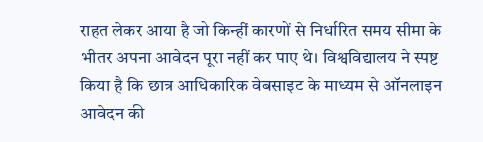राहत लेकर आया है जो किन्हीं कारणों से निर्धारित समय सीमा के भीतर अपना आवेदन पूरा नहीं कर पाए थे। विश्वविद्यालय ने स्पष्ट किया है कि छात्र आधिकारिक वेबसाइट के माध्यम से ऑनलाइन आवेदन की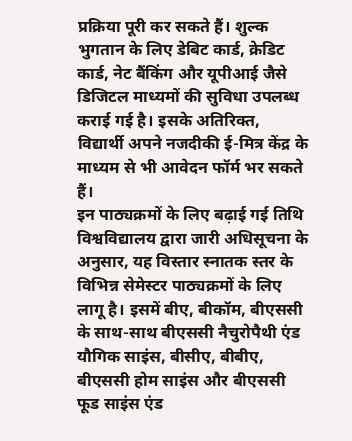प्रक्रिया पूरी कर सकते हैं। शुल्क भुगतान के लिए डेबिट कार्ड, क्रेडिट कार्ड, नेट बैंकिंग और यूपीआई जैसे डिजिटल माध्यमों की सुविधा उपलब्ध कराई गई है। इसके अतिरिक्त, विद्यार्थी अपने नजदीकी ई-मित्र केंद्र के माध्यम से भी आवेदन फॉर्म भर सकते हैं।
इन पाठ्यक्रमों के लिए बढ़ाई गई तिथि
विश्वविद्यालय द्वारा जारी अधिसूचना के अनुसार, यह विस्तार स्नातक स्तर के विभिन्न सेमेस्टर पाठ्यक्रमों के लिए लागू है। इसमें बीए, बीकॉम, बीएससी के साथ-साथ बीएससी नैचुरोपैथी एंड यौगिक साइंस, बीसीए, बीबीए, बीएससी होम साइंस और बीएससी फूड साइंस एंड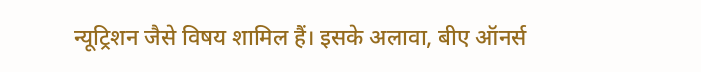न्यूट्रिशन जैसे विषय शामिल हैं। इसके अलावा, बीए ऑनर्स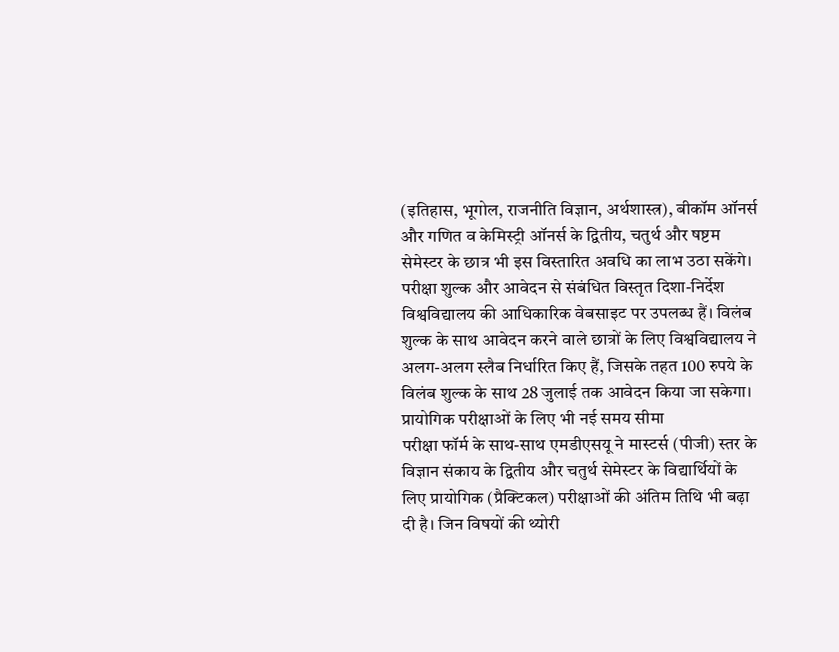(इतिहास, भूगोल, राजनीति विज्ञान, अर्थशास्त्र), बीकॉम ऑनर्स और गणित व केमिस्ट्री ऑनर्स के द्वितीय, चतुर्थ और षष्टम सेमेस्टर के छात्र भी इस विस्तारित अवधि का लाभ उठा सकेंगे।
परीक्षा शुल्क और आवेदन से संबंधित विस्तृत दिशा-निर्देश विश्वविद्यालय की आधिकारिक वेबसाइट पर उपलब्ध हैं। विलंब शुल्क के साथ आवेदन करने वाले छात्रों के लिए विश्वविद्यालय ने अलग-अलग स्लैब निर्धारित किए हैं, जिसके तहत 100 रुपये के विलंब शुल्क के साथ 28 जुलाई तक आवेदन किया जा सकेगा।
प्रायोगिक परीक्षाओं के लिए भी नई समय सीमा
परीक्षा फॉर्म के साथ-साथ एमडीएसयू ने मास्टर्स (पीजी) स्तर के विज्ञान संकाय के द्वितीय और चतुर्थ सेमेस्टर के विद्यार्थियों के लिए प्रायोगिक (प्रैक्टिकल) परीक्षाओं की अंतिम तिथि भी बढ़ा दी है। जिन विषयों की थ्योरी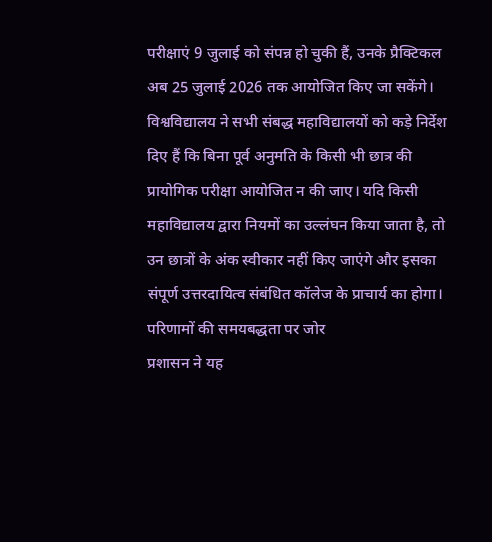परीक्षाएं 9 जुलाई को संपन्न हो चुकी हैं, उनके प्रैक्टिकल अब 25 जुलाई 2026 तक आयोजित किए जा सकेंगे।
विश्वविद्यालय ने सभी संबद्ध महाविद्यालयों को कड़े निर्देश दिए हैं कि बिना पूर्व अनुमति के किसी भी छात्र की प्रायोगिक परीक्षा आयोजित न की जाए। यदि किसी महाविद्यालय द्वारा नियमों का उल्लंघन किया जाता है, तो उन छात्रों के अंक स्वीकार नहीं किए जाएंगे और इसका संपूर्ण उत्तरदायित्व संबंधित कॉलेज के प्राचार्य का होगा।
परिणामों की समयबद्धता पर जोर
प्रशासन ने यह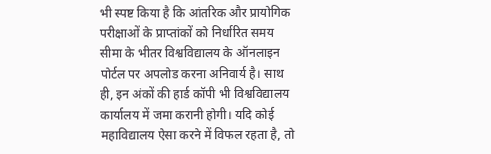भी स्पष्ट किया है कि आंतरिक और प्रायोगिक परीक्षाओं के प्राप्तांकों को निर्धारित समय सीमा के भीतर विश्वविद्यालय के ऑनलाइन पोर्टल पर अपलोड करना अनिवार्य है। साथ ही, इन अंकों की हार्ड कॉपी भी विश्वविद्यालय कार्यालय में जमा करानी होगी। यदि कोई महाविद्यालय ऐसा करने में विफल रहता है, तो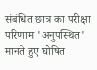संबंधित छात्र का परीक्षा परिणाम 'अनुपस्थित' मानते हुए घोषित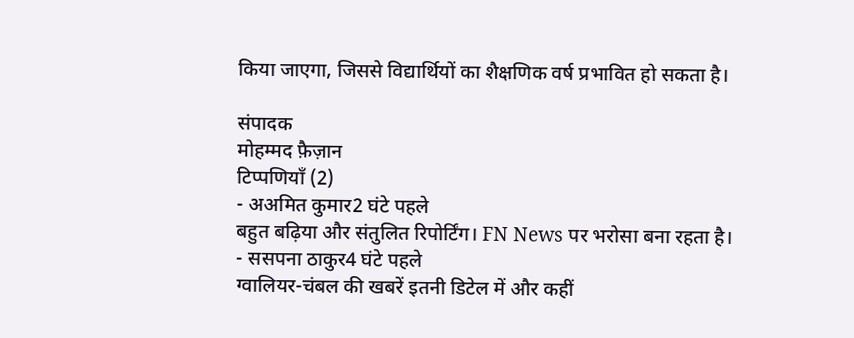किया जाएगा, जिससे विद्यार्थियों का शैक्षणिक वर्ष प्रभावित हो सकता है।

संपादक
मोहम्मद फ़ैज़ान
टिप्पणियाँ (2)
- अअमित कुमार2 घंटे पहले
बहुत बढ़िया और संतुलित रिपोर्टिंग। FN News पर भरोसा बना रहता है।
- ससपना ठाकुर4 घंटे पहले
ग्वालियर-चंबल की खबरें इतनी डिटेल में और कहीं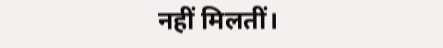नहीं मिलतीं।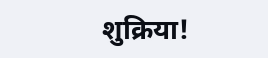शुक्रिया!